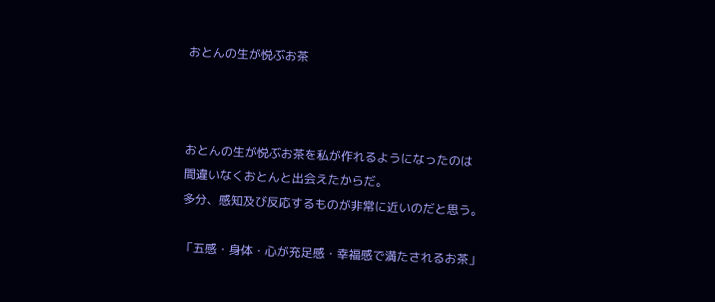おとんの生が悦ぶお茶



おとんの生が悦ぶお茶を私が作れるようになったのは
間違いなくおとんと出会えたからだ。
多分、感知及び反応するものが非常に近いのだと思う。

「五感・身体・心が充足感・幸福感で満たされるお茶」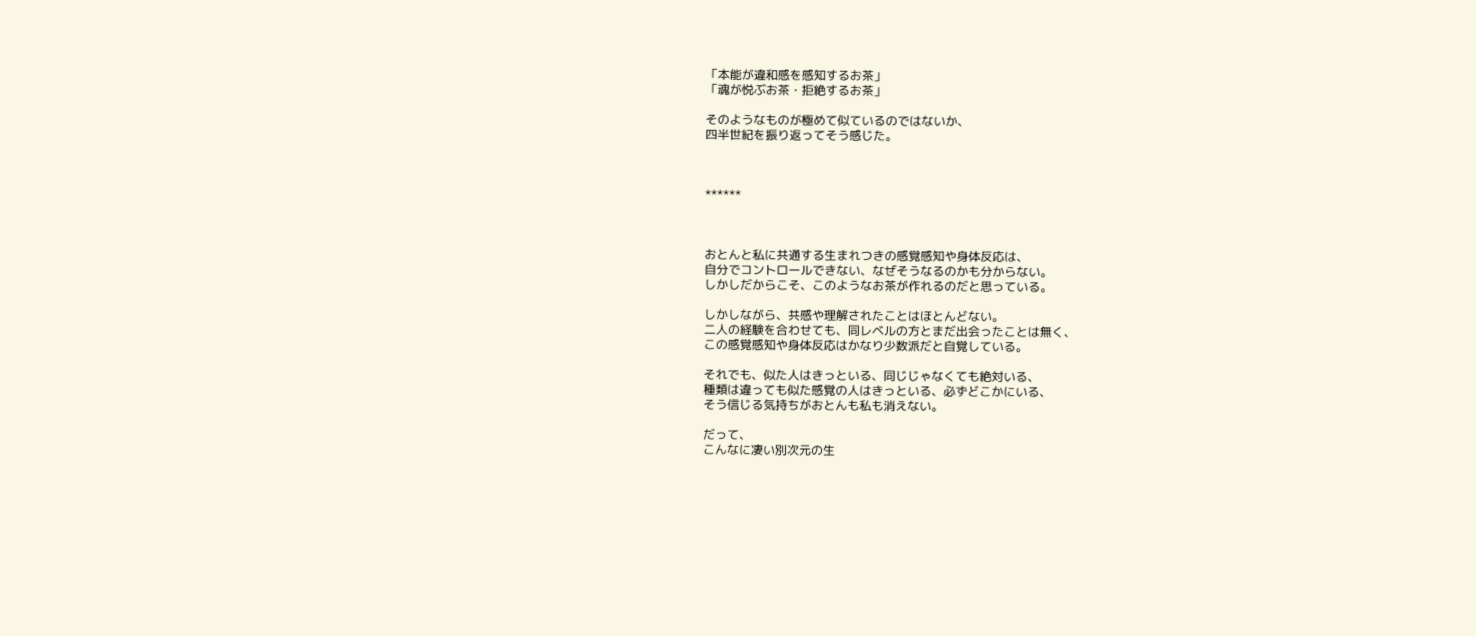「本能が違和感を感知するお茶」
「魂が悦ぶお茶・拒絶するお茶」

そのようなものが極めて似ているのではないか、
四半世紀を振り返ってそう感じた。



******



おとんと私に共通する生まれつきの感覚感知や身体反応は、
自分でコントロールできない、なぜそうなるのかも分からない。
しかしだからこそ、このようなお茶が作れるのだと思っている。

しかしながら、共感や理解されたことはほとんどない。
二人の経験を合わせても、同レベルの方とまだ出会ったことは無く、
この感覚感知や身体反応はかなり少数派だと自覚している。

それでも、似た人はきっといる、同じじゃなくても絶対いる、
種類は違っても似た感覚の人はきっといる、必ずどこかにいる、
そう信じる気持ちがおとんも私も消えない。

だって、
こんなに凄い別次元の生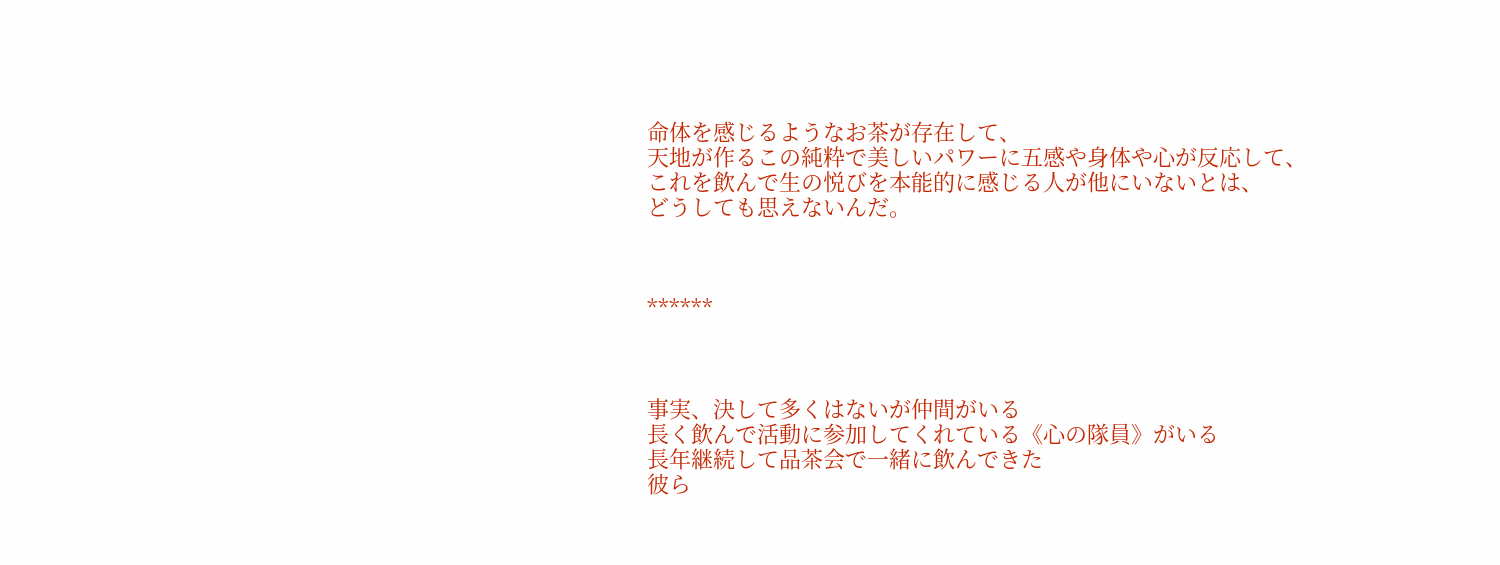命体を感じるようなお茶が存在して、
天地が作るこの純粋で美しいパワーに五感や身体や心が反応して、
これを飲んで生の悦びを本能的に感じる人が他にいないとは、
どうしても思えないんだ。



******



事実、決して多くはないが仲間がいる
長く飲んで活動に参加してくれている《心の隊員》がいる
長年継続して品茶会で一緒に飲んできた
彼ら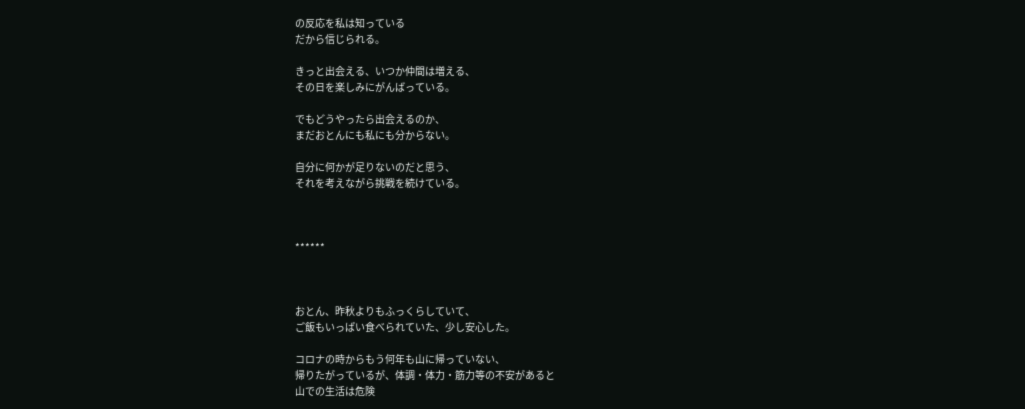の反応を私は知っている
だから信じられる。

きっと出会える、いつか仲間は増える、
その日を楽しみにがんばっている。

でもどうやったら出会えるのか、
まだおとんにも私にも分からない。

自分に何かが足りないのだと思う、
それを考えながら挑戦を続けている。



******



おとん、昨秋よりもふっくらしていて、
ご飯もいっぱい食べられていた、少し安心した。

コロナの時からもう何年も山に帰っていない、
帰りたがっているが、体調・体力・筋力等の不安があると
山での生活は危険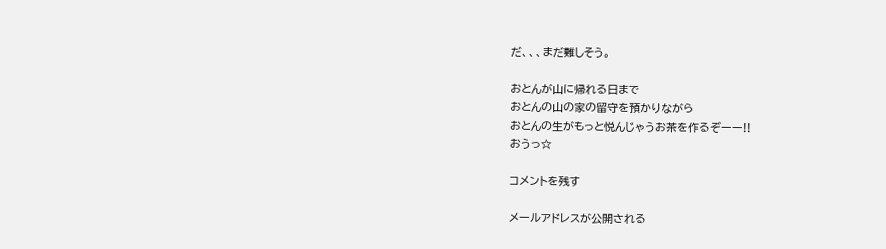だ、、、まだ難しそう。

おとんが山に帰れる日まで
おとんの山の家の留守を預かりながら
おとんの生がもっと悦んじゃうお茶を作るぞーー!!
おうっ☆

コメントを残す

メールアドレスが公開される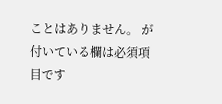ことはありません。 が付いている欄は必須項目です